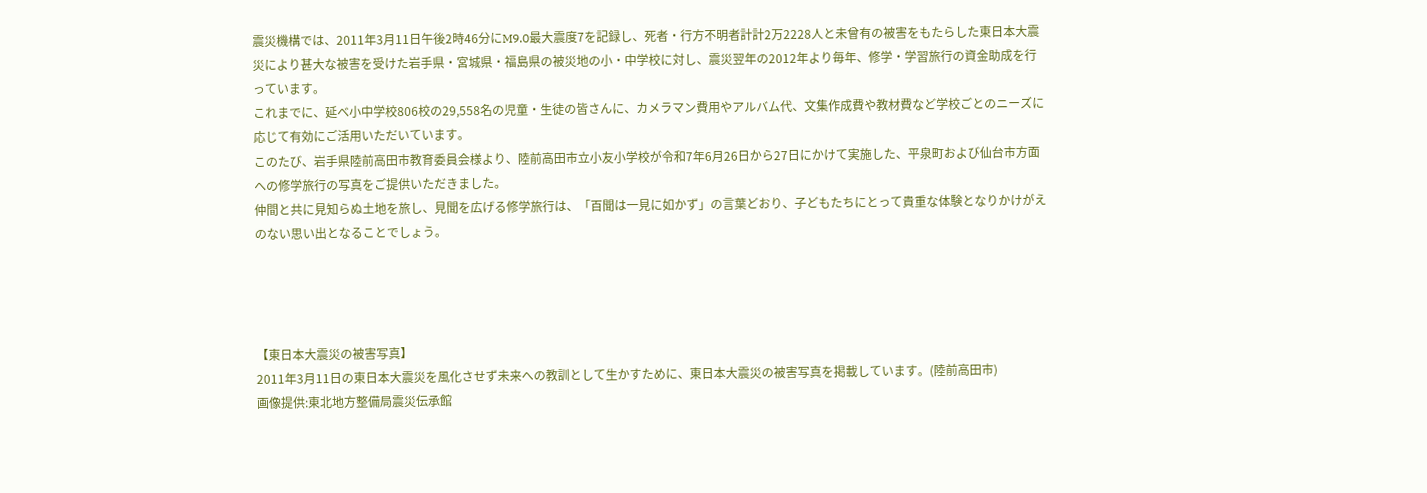震災機構では、2011年3月11日午後2時46分にM9.0最大震度7を記録し、死者・行方不明者計計2万2228人と未曾有の被害をもたらした東日本大震災により甚大な被害を受けた岩手県・宮城県・福島県の被災地の小・中学校に対し、震災翌年の2012年より毎年、修学・学習旅行の資金助成を行っています。
これまでに、延べ小中学校806校の29,558名の児童・生徒の皆さんに、カメラマン費用やアルバム代、文集作成費や教材費など学校ごとのニーズに応じて有効にご活用いただいています。
このたび、岩手県陸前高田市教育委員会様より、陸前高田市立小友小学校が令和7年6月26日から27日にかけて実施した、平泉町および仙台市方面への修学旅行の写真をご提供いただきました。
仲間と共に見知らぬ土地を旅し、見聞を広げる修学旅行は、「百聞は一見に如かず」の言葉どおり、子どもたちにとって貴重な体験となりかけがえのない思い出となることでしょう。




【東日本大震災の被害写真】
2011年3月11日の東日本大震災を風化させず未来への教訓として生かすために、東日本大震災の被害写真を掲載しています。(陸前高田市)
画像提供:東北地方整備局震災伝承館